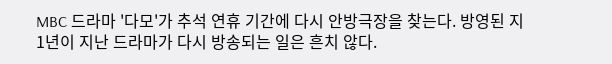MBC 드라마 '다모'가 추석 연휴 기간에 다시 안방극장을 찾는다. 방영된 지 1년이 지난 드라마가 다시 방송되는 일은 흔치 않다.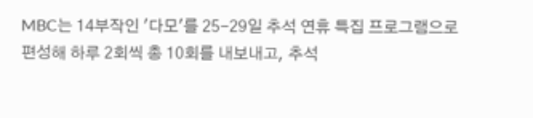MBC는 14부작인 '다모'를 25-29일 추석 연휴 특집 프로그램으로 편성해 하루 2회씩 총 10회를 내보내고, 추석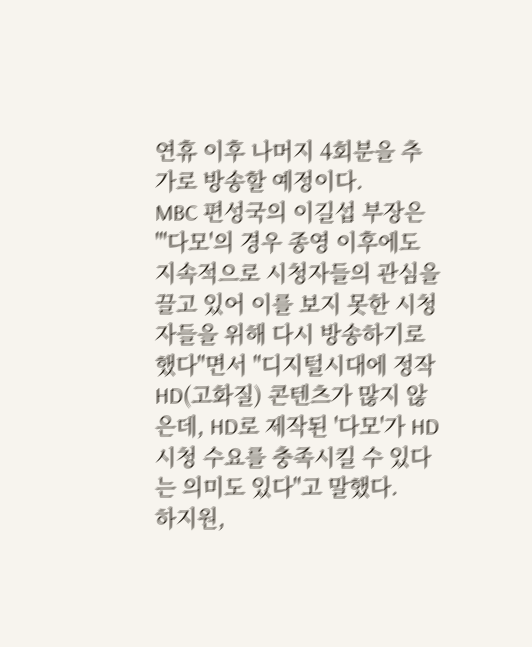연휴 이후 나머지 4회분을 추가로 방송할 예정이다.
MBC 편성국의 이길섭 부장은 "'다모'의 경우 종영 이후에도 지속적으로 시청자들의 관심을 끌고 있어 이를 보지 못한 시청자들을 위해 다시 방송하기로 했다"면서 "디지털시대에 정작 HD(고화질) 콘텐츠가 많지 않은데, HD로 제작된 '다모'가 HD 시청 수요를 충족시킬 수 있다는 의미도 있다"고 말했다.
하지원,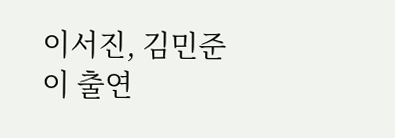이서진, 김민준이 출연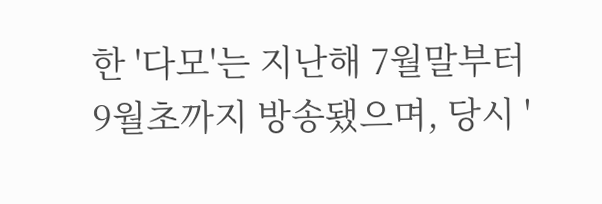한 '다모'는 지난해 7월말부터 9월초까지 방송됐으며, 당시 '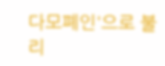다모폐인'으로 불리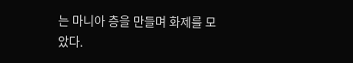는 마니아 층을 만들며 화제를 모았다.